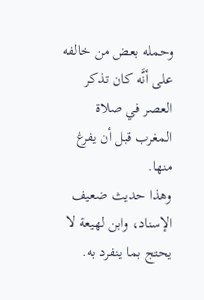وحمله بعض من خالفه على أنَّه كان تذكر العصر في صلاة المغرب قبل أن يفرغ منها.
وهذا حديث ضعيف الإسناد، وابن لهيعة لا يحتج بما ينفرد به.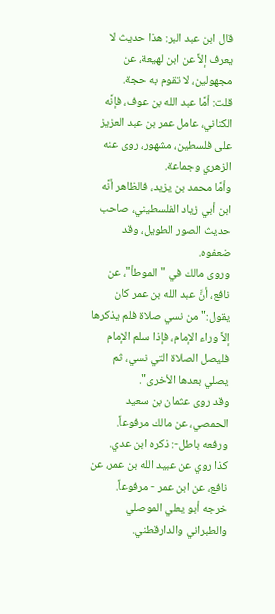قال ابن عبد البر: هذا حديث لا يعرف إلاَّ عن ابن لهيعة، عن مجهولين، لا تقوم به حجة.
قلت: أمَّا عبد الله بن عوف، فإنَّه الكناني، عامل عمر بن عبد العزيز على فلسطين، مشهور، روى عنه الزهري وجماعة.
وأمَّا محمد بن يزيد، فالظاهر أنَّه ابن أبي زياد الفلسطيني، صاحب حديث الصور الطويل، وقد ضعفوه.
وروى مالك في "الموطأ"، عن نافع، أنَّ عبد الله بن عمر كان يقول:"من نسي صلاة فلم يذكرها إلاَّ وراء الإمام، فإذا سلم الإمام فليصل الصلاة التي نسي، ثم يصلي بعدها الأخرى".
وقد روى عثمان بن سعيد الحمصي، عن مالك مرفوعاً.
ورفعه باطل-: ذكره ابن عدي.
كذا روي عن عبيد الله بن عمر، عن نافع، عن ابن عمر - مرفوعاً.
خرجه أبو يعلي الموصلي والطبراني والدارقطني.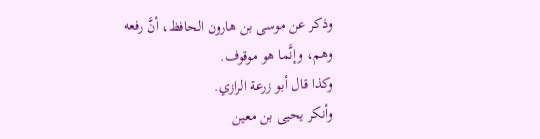وذكر عن موسى بن هارون الحافظ، أنَّ رفعه وهم، وإنَّما هو موقوف.
وكذا قال أبو زرعة الرازي.
وأنكر يحيى بن معين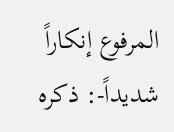المرفوع إنكاراً شديداً-: ذكره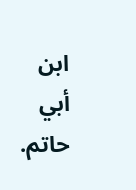ابن أبي حاتم.